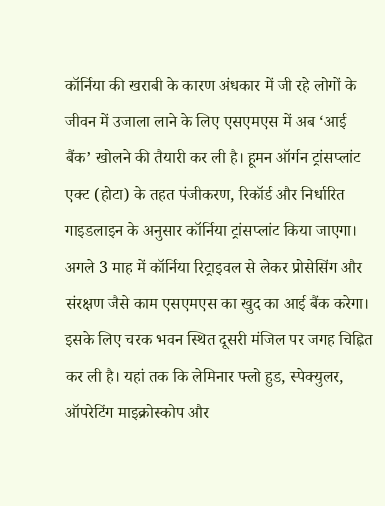कॉर्निया की खराबी के कारण अंधकार में जी रहे लोगों के जीवन में उजाला लाने के लिए एसएमएस में अब ‘आई बैंक’ खोलने की तैयारी कर ली है। हूमन ऑर्गन ट्रांसप्लांट एक्ट (होटा) के तहत पंजीकरण, रिकॉर्ड और निर्धारित गाइडलाइन के अनुसार कॉर्निया ट्रांसप्लांट किया जाएगा। अगले 3 माह में कॉर्निया रिट्राइवल से लेकर प्रोसेसिंग और संरक्षण जैसे काम एसएमएस का खुद का आई बैंक करेगा। इसके लिए चरक भवन स्थित दूसरी मंजिल पर जगह चिह्नित कर ली है। यहां तक कि लेमिनार फ्लो हुड, स्पेक्युलर, ऑपरेटिंग माइक्रोस्कोप और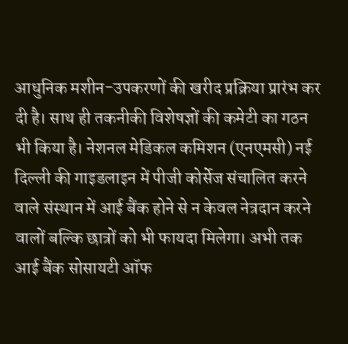आधुनिक मशीन-उपकरणों की खरीद प्रक्रिया प्रारंभ कर दी है। साथ ही तकनीकी विशेषज्ञों की कमेटी का गठन भी किया है। नेशनल मेडिकल कमिशन (एनएमसी) नई दिल्ली की गाइडलाइन में पीजी कोर्सेज संचालित करने वाले संस्थान में आई बैंक होने से न केवल नेत्रदान करने वालों बल्कि छात्रों को भी फायदा मिलेगा। अभी तक आई बैंक सोसायटी ऑफ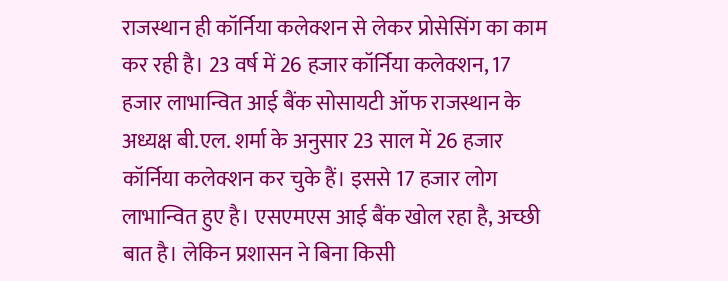राजस्थान ही कॉर्निया कलेक्शन से लेकर प्रोसेसिंग का काम कर रही है। 23 वर्ष में 26 हजार कॉर्निया कलेक्शन, 17 हजार लाभान्वित आई बैंक सोसायटी ऑफ राजस्थान के अध्यक्ष बी.एल. शर्मा के अनुसार 23 साल में 26 हजार कॉर्निया कलेक्शन कर चुके हैं। इससे 17 हजार लोग लाभान्वित हुए है। एसएमएस आई बैंक खोल रहा है, अच्छी बात है। लेकिन प्रशासन ने बिना किसी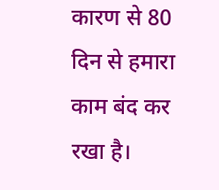कारण से 80 दिन से हमारा काम बंद कर रखा है।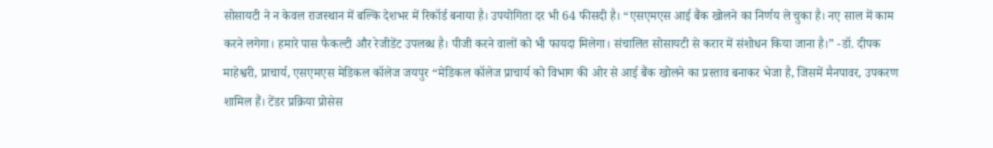सोसायटी ने न केवल राजस्थान में बल्कि देशभर में रिकॉर्ड बनाया है। उपयोगिता दर भी 64 फीसदी है। “एसएमएस आई बैंक खोलने का निर्णय ले चुका है। नए साल में काम करने लगेगा। हमारे पास फैकल्टी और रेजीडेंट उपलब्ध है। पीजी करने वालों को भी फायदा मिलेगा। संचालित सोसायटी से करार में संशोधन किया जाना है।” -डॉ. दीपक माहेश्वरी, प्राचार्य, एसएमएस मेडिकल कॉलेज जयपुर “मेडिकल कॉलेज प्राचार्य को विभाग की ओर से आई बैंक खोलने का प्रस्ताव बनाकर भेजा है, जिसमें मैनपावर, उपकरण शामिल हैं। टेंडर प्रक्रिया प्रोसेस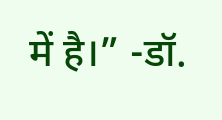में है।” -डॉ.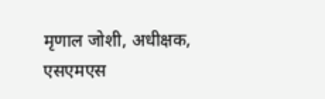मृणाल जोशी, अधीक्षक, एसएमएस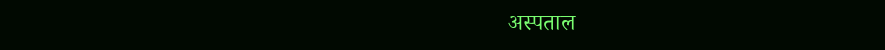अस्पताल